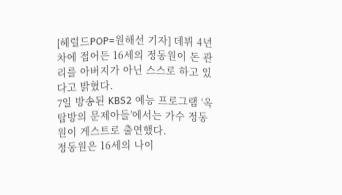[헤럴드POP=원해선 기자] 데뷔 4년차에 접어든 16세의 정동원이 돈 관리를 아버지가 아닌 스스로 하고 있다고 밝혔다.
7일 방송된 KBS2 예능 프로그램 ‘옥탑방의 문제아들’에서는 가수 정동원이 게스트로 출연했다.
정동원은 16세의 나이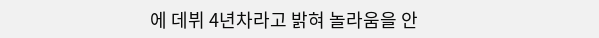에 데뷔 4년차라고 밝혀 놀라움을 안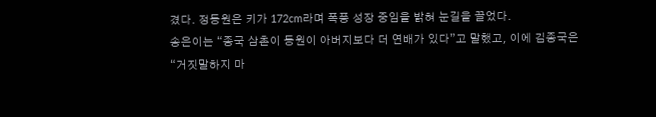겼다. 정동원은 키가 172cm라며 폭풍 성장 중임을 밝혀 눈길을 끌었다.
송은이는 “종국 삼촌이 동원이 아버지보다 더 연배가 있다”고 말했고, 이에 김종국은 “거짓말하지 마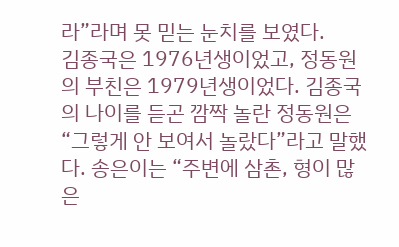라”라며 못 믿는 눈치를 보였다.
김종국은 1976년생이었고, 정동원의 부친은 1979년생이었다. 김종국의 나이를 듣곤 깜짝 놀란 정동원은 “그렇게 안 보여서 놀랐다”라고 말했다. 송은이는 “주변에 삼촌, 형이 많은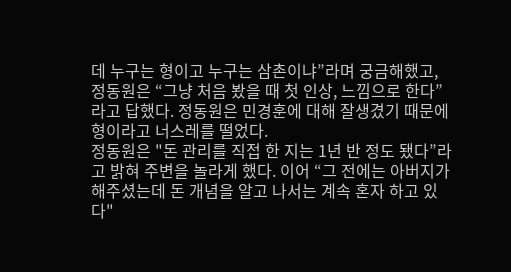데 누구는 형이고 누구는 삼촌이냐”라며 궁금해했고, 정동원은 “그냥 처음 봤을 때 첫 인상, 느낌으로 한다”라고 답했다. 정동원은 민경훈에 대해 잘생겼기 때문에 형이라고 너스레를 떨었다.
정동원은 "돈 관리를 직접 한 지는 1년 반 정도 됐다”라고 밝혀 주변을 놀라게 했다. 이어 “그 전에는 아버지가 해주셨는데 돈 개념을 알고 나서는 계속 혼자 하고 있다"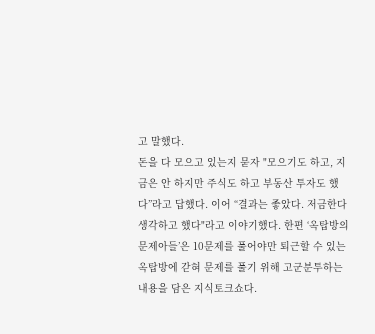고 말했다.
돈을 다 모으고 있는지 묻자 "모으기도 하고, 지금은 안 하지만 주식도 하고 부동산 투자도 했다”라고 답했다. 이어 “결과는 좋았다. 저금한다 생각하고 했다"라고 이야기했다. 한편 ‘옥탑방의 문제아들’은 10문제를 풀어야만 퇴근할 수 있는 옥탑방에 갇혀 문제를 풀기 위해 고군분투하는 내용을 담은 지식토크쇼다.